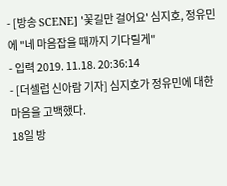- [방송 SCENE] '꽃길만 걸어요' 심지호, 정유민에 "네 마음잡을 때까지 기다릴게"
- 입력 2019. 11.18. 20:36:14
- [더셀럽 신아람 기자] 심지호가 정유민에 대한 마음을 고백했다.
18일 방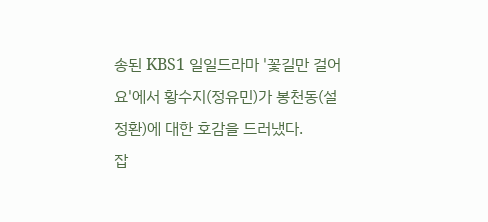송된 KBS1 일일드라마 '꽃길만 걸어요'에서 황수지(정유민)가 봉천동(설정환)에 대한 호감을 드러냈다.
잡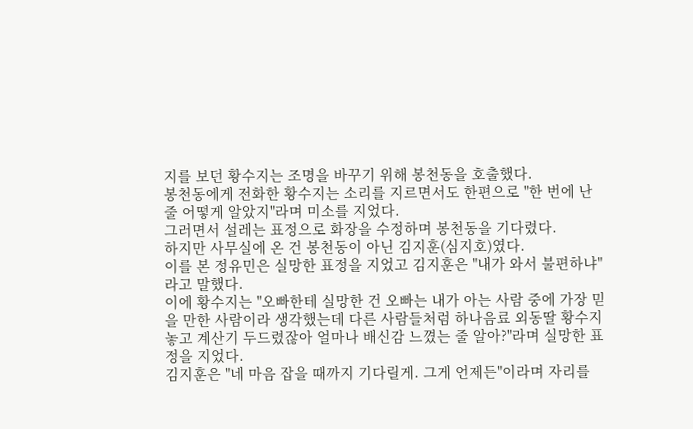지를 보던 황수지는 조명을 바꾸기 위해 봉천동을 호출했다.
봉천동에게 전화한 황수지는 소리를 지르면서도 한편으로 "한 번에 난 줄 어떻게 알았지"라며 미소를 지었다.
그러면서 설레는 표정으로 화장을 수정하며 봉천동을 기다렸다.
하지만 사무실에 온 건 봉천동이 아닌 김지훈(심지호)였다.
이를 본 정유민은 실망한 표정을 지었고 김지훈은 "내가 와서 불편하냐"라고 말했다.
이에 황수지는 "오빠한테 실망한 건 오빠는 내가 아는 사람 중에 가장 믿을 만한 사람이라 생각했는데 다른 사람들처럼 하나음료 외동딸 황수지 놓고 계산기 두드렸잖아 얼마나 배신감 느꼈는 줄 알아?"라며 실망한 표정을 지었다.
김지훈은 "네 마음 잡을 때까지 기다릴게. 그게 언제든"이라며 자리를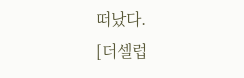떠났다.
[더셀럽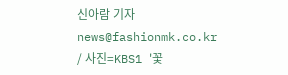신아람 기자 news@fashionmk.co.kr / 사진=KBS1 '꽃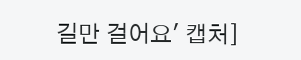길만 걸어요' 캡처]